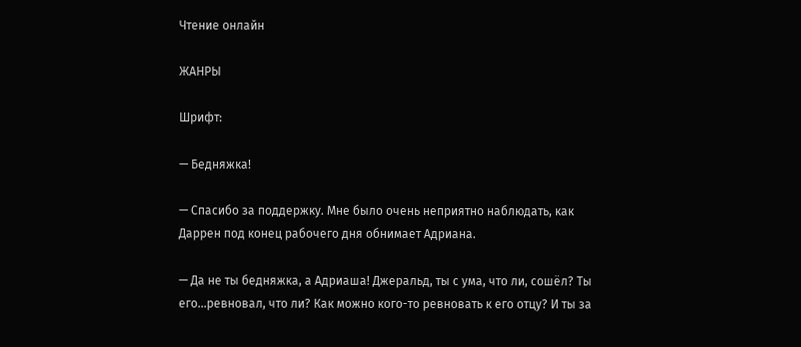Чтение онлайн

ЖАНРЫ

Шрифт:

— Бедняжка!

— Спасибо за поддержку. Мне было очень неприятно наблюдать, как Даррен под конец рабочего дня обнимает Адриана.

— Да не ты бедняжка, а Адриаша! Джеральд, ты с ума, что ли, сошёл? Ты его…ревновал, что ли? Как можно кого-то ревновать к его отцу? И ты за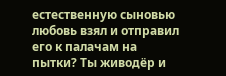естественную сыновью любовь взял и отправил его к палачам на пытки? Ты живодёр и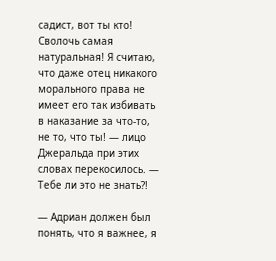садист, вот ты кто! Сволочь самая натуральная! Я считаю, что даже отец никакого морального права не имеет его так избивать в наказание за что-то, не то, что ты! — лицо Джеральда при этих словах перекосилось. — Тебе ли это не знать?!

— Адриан должен был понять, что я важнее, я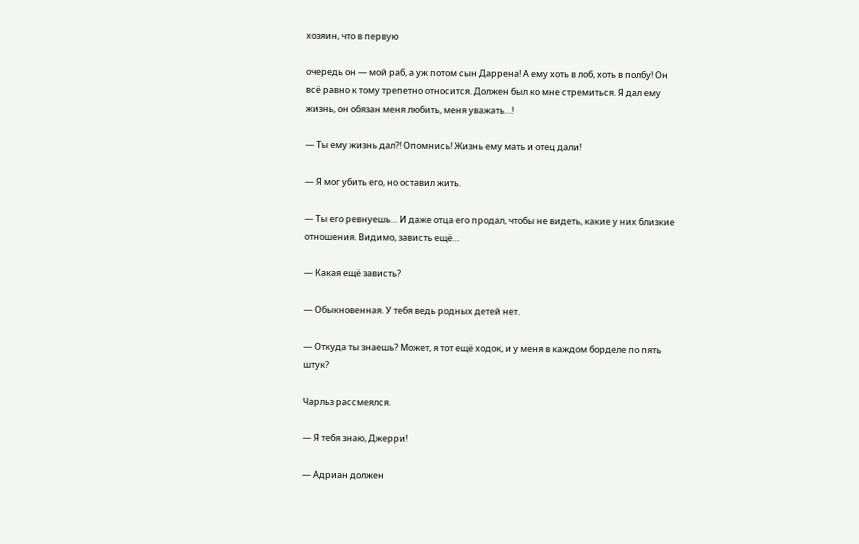хозяин, что в первую

очередь он — мой раб, а уж потом сын Даррена! А ему хоть в лоб, хоть в полбу! Он всё равно к тому трепетно относится. Должен был ко мне стремиться. Я дал ему жизнь, он обязан меня любить, меня уважать…!

— Ты ему жизнь дал?! Опомнись! Жизнь ему мать и отец дали!

— Я мог убить его, но оставил жить.

— Ты его ревнуешь… И даже отца его продал, чтобы не видеть, какие у них близкие отношения. Видимо, зависть ещё…

— Какая ещё зависть?

— Обыкновенная. У тебя ведь родных детей нет.

— Откуда ты знаешь? Может, я тот ещё ходок, и у меня в каждом борделе по пять штук?

Чарльз рассмеялся.

— Я тебя знаю, Джерри!

— Адриан должен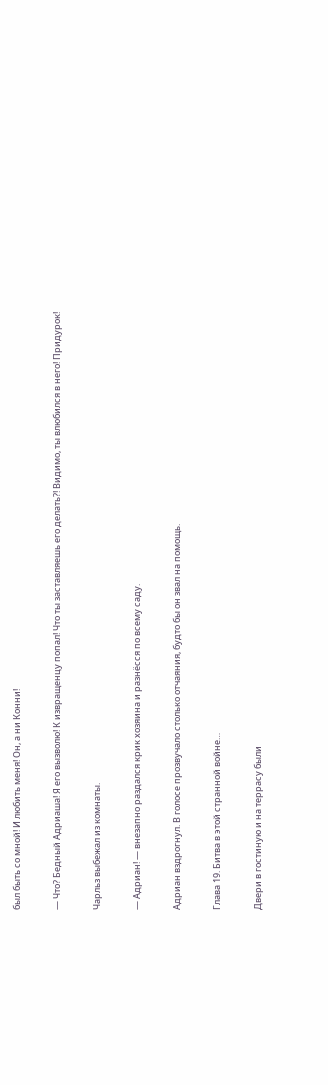был быть со мной! И любить меня! Он, а ни Конни!

— Что? Бедный Адриаша! Я его вызволю! К извращенцу попал! Что ты заставляешь его делать?! Видимо, ты влюбился в него! Придурок!

Чарльз выбежал из комнаты.

— Адриан! — внезапно раздался крик хозяина и разнёсся по всему саду.

Адриан вздрогнул. В голосе прозвучало столько отчаяния, будто бы он звал на помощь.

Глава 19. Битва в этой странной войне…

Двери в гостиную и на террасу были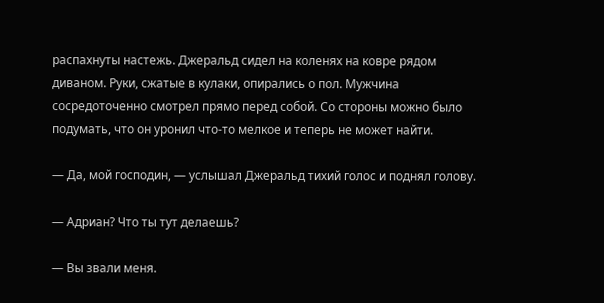распахнуты настежь. Джеральд сидел на коленях на ковре рядом диваном. Руки, сжатые в кулаки, опирались о пол. Мужчина сосредоточенно смотрел прямо перед собой. Со стороны можно было подумать, что он уронил что-то мелкое и теперь не может найти.

— Да, мой господин, — услышал Джеральд тихий голос и поднял голову.

— Адриан? Что ты тут делаешь?

— Вы звали меня.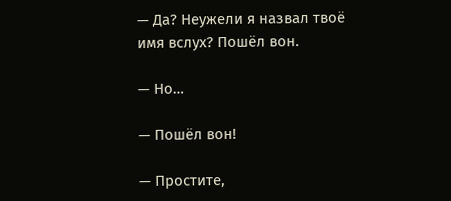— Да? Неужели я назвал твоё имя вслух? Пошёл вон.

— Но…

— Пошёл вон!

— Простите,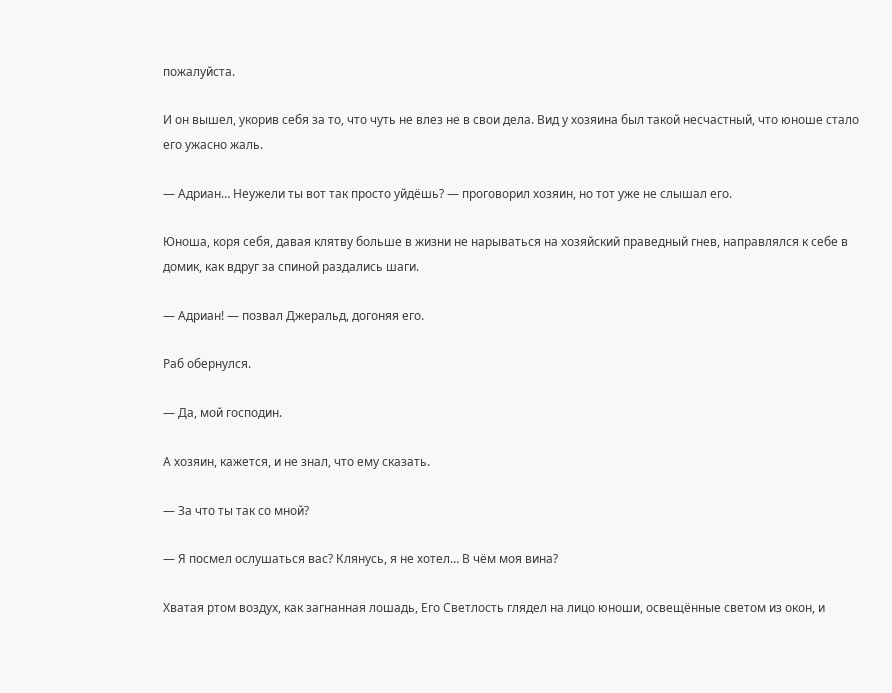пожалуйста.

И он вышел, укорив себя за то, что чуть не влез не в свои дела. Вид у хозяина был такой несчастный, что юноше стало его ужасно жаль.

— Адриан… Неужели ты вот так просто уйдёшь? — проговорил хозяин, но тот уже не слышал его.

Юноша, коря себя, давая клятву больше в жизни не нарываться на хозяйский праведный гнев, направлялся к себе в домик, как вдруг за спиной раздались шаги.

— Адриан! — позвал Джеральд, догоняя его.

Раб обернулся.

— Да, мой господин.

А хозяин, кажется, и не знал, что ему сказать.

— За что ты так со мной?

— Я посмел ослушаться вас? Клянусь, я не хотел… В чём моя вина?

Хватая ртом воздух, как загнанная лошадь, Его Светлость глядел на лицо юноши, освещённые светом из окон, и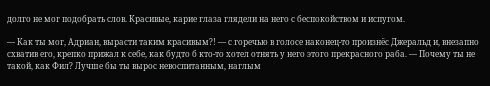долго не мог подобрать слов. Красивые, карие глаза глядели на него с беспокойством и испугом.

— Как ты мог, Адриан, вырасти таким красивым?! — с горечью в голосе наконец-то произнёс Джеральд и, внезапно схватив его, крепко прижал к себе, как будто б кто-то хотел отнять у него этого прекрасного раба. — Почему ты не такой, как Фил? Лучше бы ты вырос невоспитанным, наглым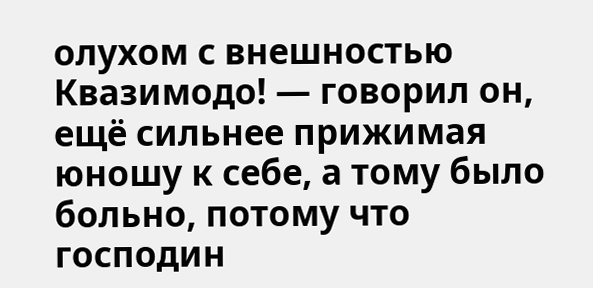олухом с внешностью Квазимодо! — говорил он, ещё сильнее прижимая юношу к себе, а тому было больно, потому что господин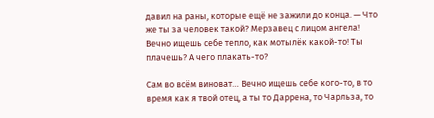давил на раны, которые ещё не зажили до конца. — Что же ты за человек такой? Мерзавец с лицом ангела! Вечно ищешь себе тепло, как мотылёк какой-то! Ты плачешь? А чего плакать-то?

Сам во всём виноват… Вечно ищешь себе кого-то, в то время как я твой отец, а ты то Даррена, то Чарльза, то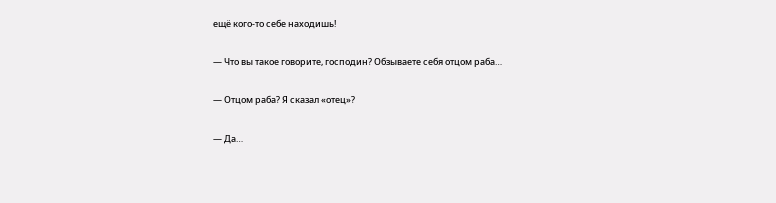ещё кого-то себе находишь!

— Что вы такое говорите, господин? Обзываете себя отцом раба…

— Отцом раба? Я сказал «отец»?

— Да…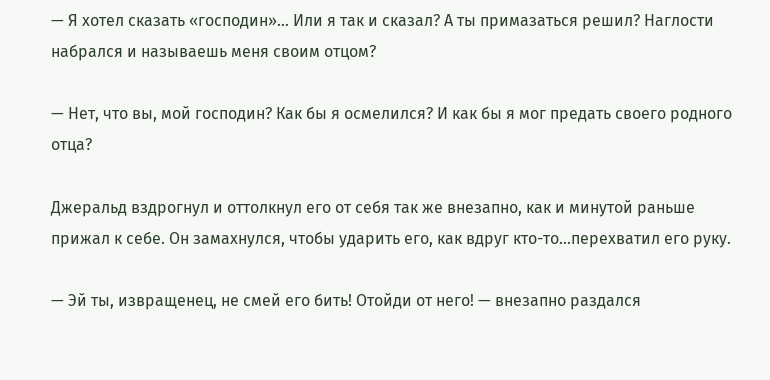— Я хотел сказать «господин»… Или я так и сказал? А ты примазаться решил? Наглости набрался и называешь меня своим отцом?

— Нет, что вы, мой господин? Как бы я осмелился? И как бы я мог предать своего родного отца?

Джеральд вздрогнул и оттолкнул его от себя так же внезапно, как и минутой раньше прижал к себе. Он замахнулся, чтобы ударить его, как вдруг кто-то…перехватил его руку.

— Эй ты, извращенец, не смей его бить! Отойди от него! — внезапно раздался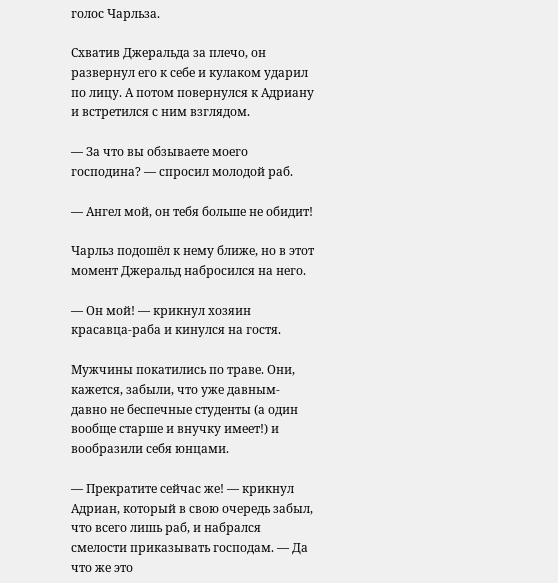голос Чарльза.

Схватив Джеральда за плечо, он развернул его к себе и кулаком ударил по лицу. А потом повернулся к Адриану и встретился с ним взглядом.

— За что вы обзываете моего господина? — спросил молодой раб.

— Ангел мой, он тебя больше не обидит!

Чарльз подошёл к нему ближе, но в этот момент Джеральд набросился на него.

— Он мой! — крикнул хозяин красавца-раба и кинулся на гостя.

Мужчины покатились по траве. Они, кажется, забыли, что уже давным-давно не беспечные студенты (а один вообще старше и внучку имеет!) и вообразили себя юнцами.

— Прекратите сейчас же! — крикнул Адриан, который в свою очередь забыл, что всего лишь раб, и набрался смелости приказывать господам. — Да что же это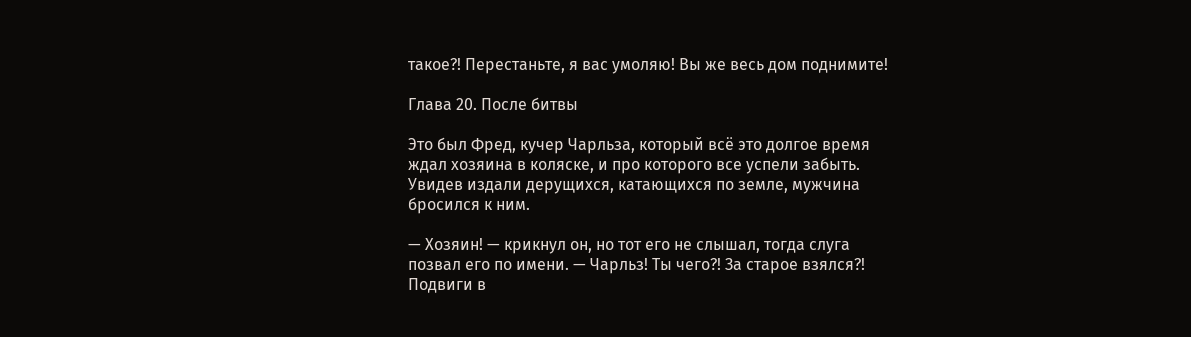такое?! Перестаньте, я вас умоляю! Вы же весь дом поднимите!

Глава 20. После битвы

Это был Фред, кучер Чарльза, который всё это долгое время ждал хозяина в коляске, и про которого все успели забыть. Увидев издали дерущихся, катающихся по земле, мужчина бросился к ним.

— Хозяин! — крикнул он, но тот его не слышал, тогда слуга позвал его по имени. — Чарльз! Ты чего?! За старое взялся?! Подвиги в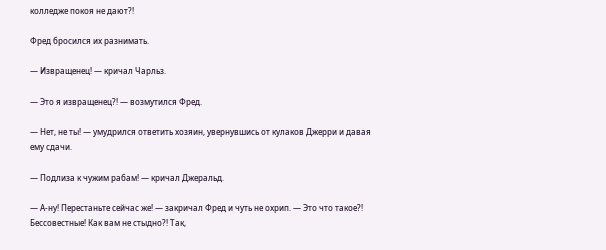колледже покоя не дают?!

Фред бросился их разнимать.

— Извращенец! — кричал Чарльз.

— Это я извращенец?! — возмутился Фред.

— Нет, не ты! — умудрился ответить хозяин, увернувшись от кулаков Джерри и давая ему сдачи.

— Подлиза к чужим рабам! — кричал Джеральд.

— А-ну! Перестаньте сейчас же! — закричал Фред и чуть не охрип. — Это что такое?! Бессовестные! Как вам не стыдно?! Так,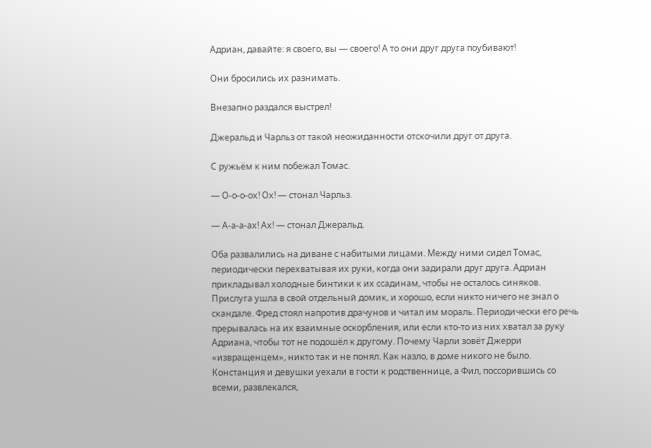Адриан, давайте: я своего, вы — своего! А то они друг друга поубивают!

Они бросились их разнимать.

Внезапно раздался выстрел!

Джеральд и Чарльз от такой неожиданности отскочили друг от друга.

С ружьём к ним побежал Томас.

— О-о-о-ох! Ох! — стонал Чарльз.

— А-а-а-ах! Ах! — стонал Джеральд.

Оба развалились на диване с набитыми лицами. Между ними сидел Томас, периодически перехватывая их руки, когда они задирали друг друга. Адриан прикладывал холодные бинтики к их ссадинам, чтобы не осталось синяков. Прислуга ушла в свой отдельный домик, и хорошо, если никто ничего не знал о скандале. Фред стоял напротив драчунов и читал им мораль. Периодически его речь прерывалась на их взаимные оскорбления, или если кто-то из них хватал за руку Адриана, чтобы тот не подошёл к другому. Почему Чарли зовёт Джерри «извращенцем», никто так и не понял. Как назло, в доме никого не было. Констанция и девушки уехали в гости к родственнице, а Фил, поссорившись со всеми, развлекался,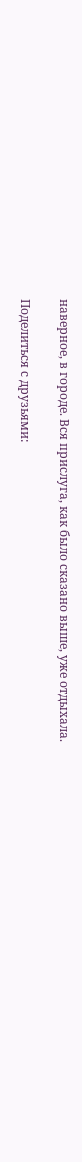наверное, в городе. Вся прислуга, как было сказано выше, уже отдыхала.

Поделиться с друзьями: